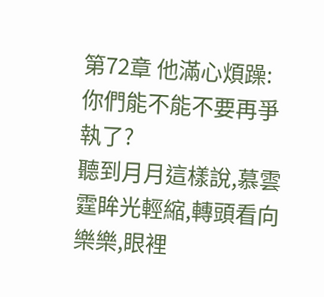第72章 他滿心煩躁:你們能不能不要再爭執了?
聽到月月這樣說,慕雲霆眸光輕縮,轉頭看向樂樂,眼裡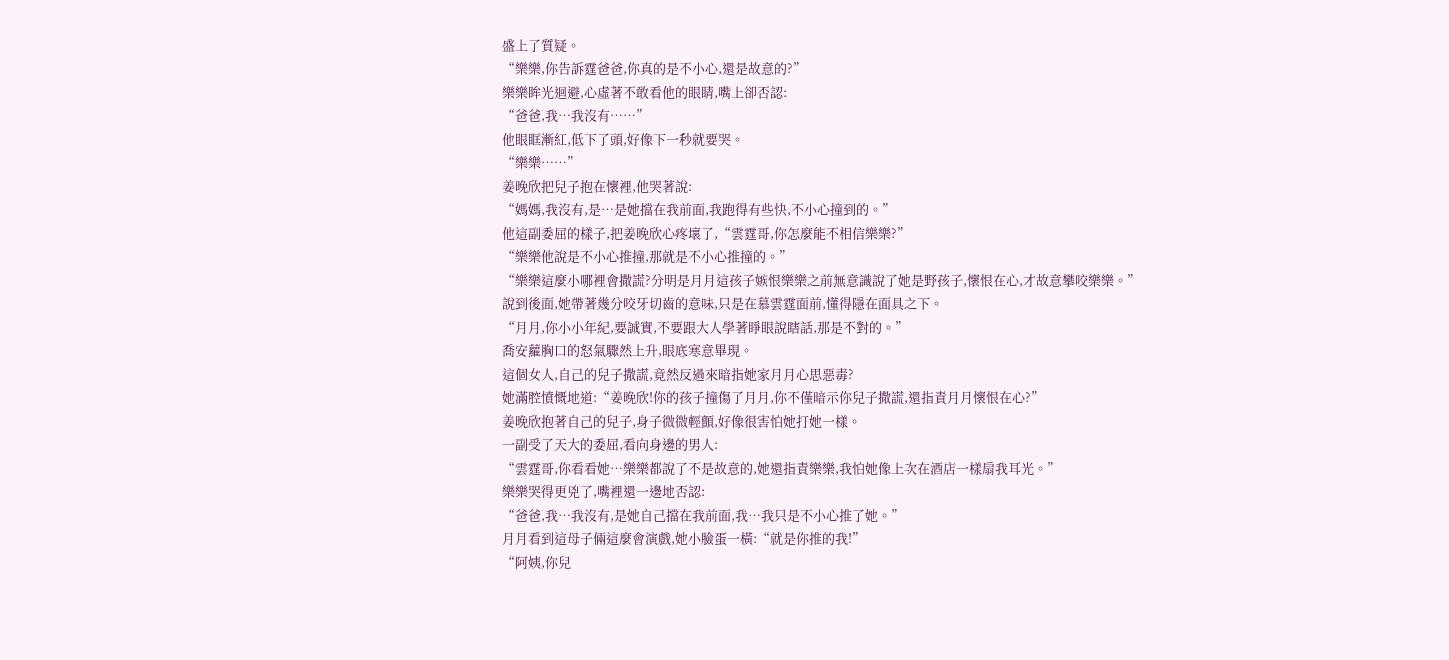盛上了質疑。
“樂樂,你告訴霆爸爸,你真的是不小心,還是故意的?”
樂樂眸光迴避,心虛著不敢看他的眼睛,嘴上卻否認:
“爸爸,我…我沒有……”
他眼眶漸紅,低下了頭,好像下一秒就要哭。
“樂樂……”
姜晚欣把兒子抱在懷裡,他哭著說:
“媽媽,我沒有,是…是她擋在我前面,我跑得有些快,不小心撞到的。”
他這副委屈的樣子,把姜晚欣心疼壞了,“雲霆哥,你怎麼能不相信樂樂?”
“樂樂他說是不小心推撞,那就是不小心推撞的。”
“樂樂這麼小哪裡會撒謊?分明是月月這孩子嫉恨樂樂之前無意識說了她是野孩子,懷恨在心,才故意攀咬樂樂。”
說到後面,她帶著幾分咬牙切齒的意味,只是在慕雲霆面前,懂得隱在面具之下。
“月月,你小小年紀,要誠實,不要跟大人學著睜眼說瞎話,那是不對的。”
喬安蘿胸口的怒氣驟然上升,眼底寒意畢現。
這個女人,自己的兒子撒謊,竟然反過來暗指她家月月心思惡毒?
她滿腔憤慨地道:“姜晚欣!你的孩子撞傷了月月,你不僅暗示你兒子撒謊,還指責月月懷恨在心?”
姜晚欣抱著自己的兒子,身子微微輕顫,好像很害怕她打她一樣。
一副受了天大的委屈,看向身邊的男人:
“雲霆哥,你看看她…樂樂都說了不是故意的,她還指責樂樂,我怕她像上次在酒店一樣扇我耳光。”
樂樂哭得更兇了,嘴裡還一邊地否認:
“爸爸,我…我沒有,是她自己擋在我前面,我…我只是不小心推了她。”
月月看到這母子倆這麼會演戲,她小臉蛋一橫:“就是你推的我!”
“阿姨,你兒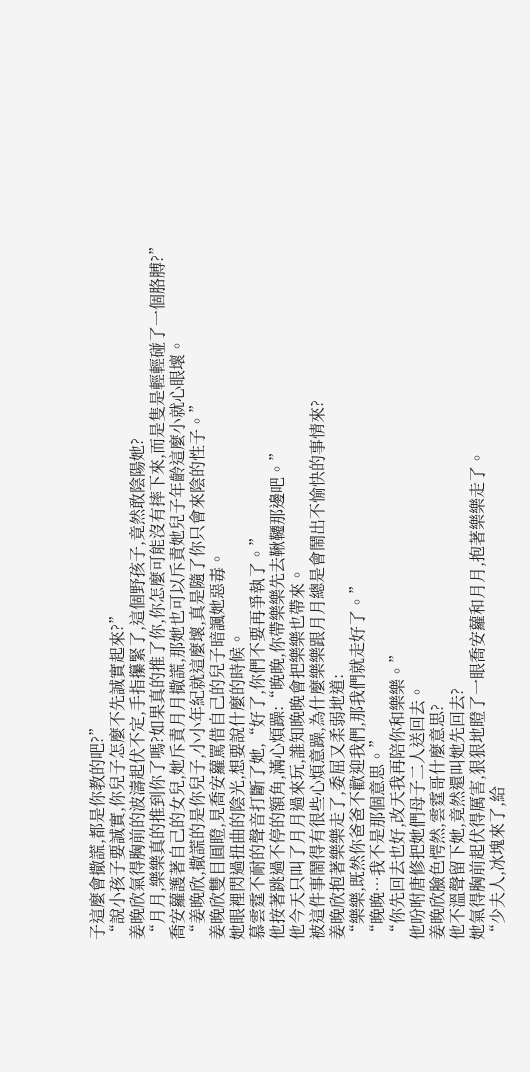子這麼會撒謊,都是你教的吧?”
“說小孩子要誠實,你兒子怎麼不先誠實起來?”
姜晚欣氣得胸前的波濤起伏不定,手指攥緊了,這個野孩子,竟然敢陰陽她?
“月月,樂樂真的推到你了嗎?如果真的推了你,你怎麼可能沒有摔下來,而是隻是輕輕碰了一個胳膊?”
喬安蘿護著自己的女兒,她斥責月月撒謊,那她也可以斥責她兒子年齡這麼小就心眼壞。
“姜晚欣,撒謊的是你兒子,小小年紀就這麼壞,真是隨了你只會來陰的性子。”
姜晚欣雙目圓瞪,見喬安蘿罵借自己的兒子暗諷她惡毒。
她眼裡閃過扭曲的陰光,想要說什麼的時候。
慕雲霆不耐的聲音打斷了她,“好了,你們不要再爭執了。”
他按著跳過不停的額角,滿心煩躁:“晚晚,你帶樂樂先去鞦韆那邊吧。”
他今天只叫了月月過來玩,誰知晚晚會把樂樂也帶來。
被這件事鬧得有很些心煩意躁,為什麼樂樂跟月月總是會鬧出不愉快的事情來?
姜晚欣抱著樂樂走了,委屈又柔弱地道:
“樂樂,既然你爸爸不歡迎我們,那我們就走好了。”
“晚晚…我不是那個意思。”
“你先回去也好,改天我再陪你和樂樂。”
他吩咐唐修把她們母子二人送回去。
姜晚欣臉色愕然,雲霆哥什麼意思?
他不溫聲留下她,竟然還叫她先回去?
她氣得胸前起伏得厲害,狠狠地瞪了一眼喬安蘿和月月,抱著樂樂走了。
“少夫人,冰塊來了,給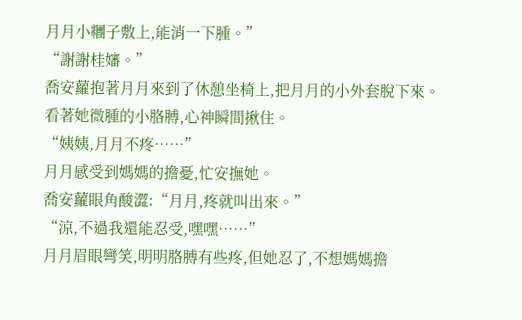月月小糰子敷上,能消一下腫。”
“謝謝桂嬸。”
喬安蘿抱著月月來到了休憩坐椅上,把月月的小外套脫下來。
看著她微腫的小胳膊,心神瞬間揪住。
“姨姨,月月不疼……”
月月感受到媽媽的擔憂,忙安撫她。
喬安蘿眼角酸澀:“月月,疼就叫出來。”
“涼,不過我還能忍受,嘿嘿……”
月月眉眼彎笑,明明胳膊有些疼,但她忍了,不想媽媽擔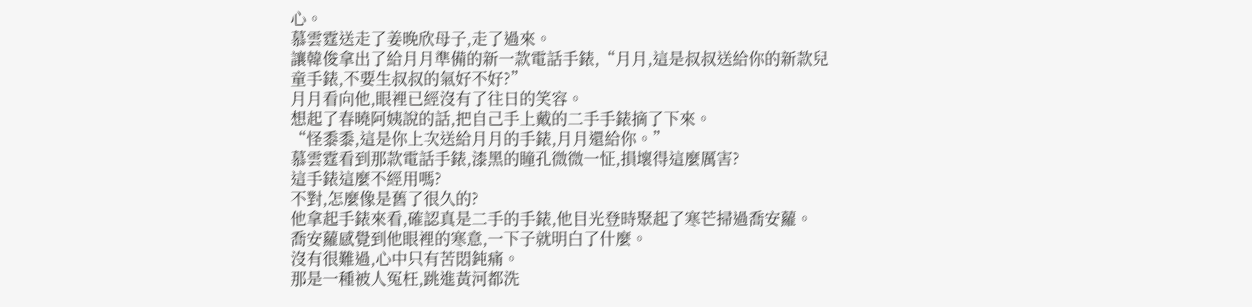心。
慕雲霆送走了姜晚欣母子,走了過來。
讓韓俊拿出了給月月準備的新一款電話手錶,“月月,這是叔叔送給你的新款兒童手錶,不要生叔叔的氣好不好?”
月月看向他,眼裡已經沒有了往日的笑容。
想起了春曉阿姨說的話,把自己手上戴的二手手錶摘了下來。
“怪黍黍,這是你上次送給月月的手錶,月月還給你。”
慕雲霆看到那款電話手錶,漆黑的瞳孔微微一怔,損壞得這麼厲害?
這手錶這麼不經用嗎?
不對,怎麼像是舊了很久的?
他拿起手錶來看,確認真是二手的手錶,他目光登時聚起了寒芒掃過喬安蘿。
喬安蘿感覺到他眼裡的寒意,一下子就明白了什麼。
沒有很難過,心中只有苦悶鈍痛。
那是一種被人冤枉,跳進黃河都洗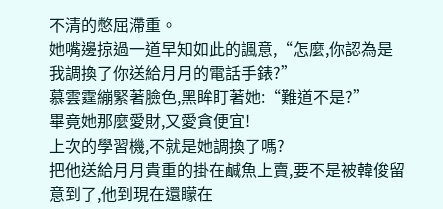不清的憋屈滯重。
她嘴邊掠過一道早知如此的諷意,“怎麼,你認為是我調換了你送給月月的電話手錶?”
慕雲霆繃緊著臉色,黑眸盯著她:“難道不是?”
畢竟她那麼愛財,又愛貪便宜!
上次的學習機,不就是她調換了嗎?
把他送給月月貴重的掛在鹹魚上賣,要不是被韓俊留意到了,他到現在還矇在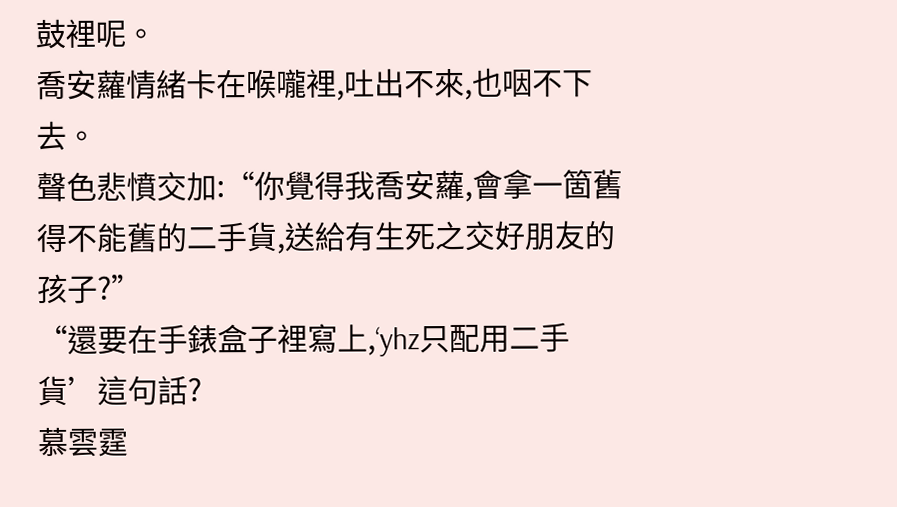鼓裡呢。
喬安蘿情緒卡在喉嚨裡,吐出不來,也咽不下去。
聲色悲憤交加:“你覺得我喬安蘿,會拿一箇舊得不能舊的二手貨,送給有生死之交好朋友的孩子?”
“還要在手錶盒子裡寫上,‘yhz只配用二手貨’這句話?
慕雲霆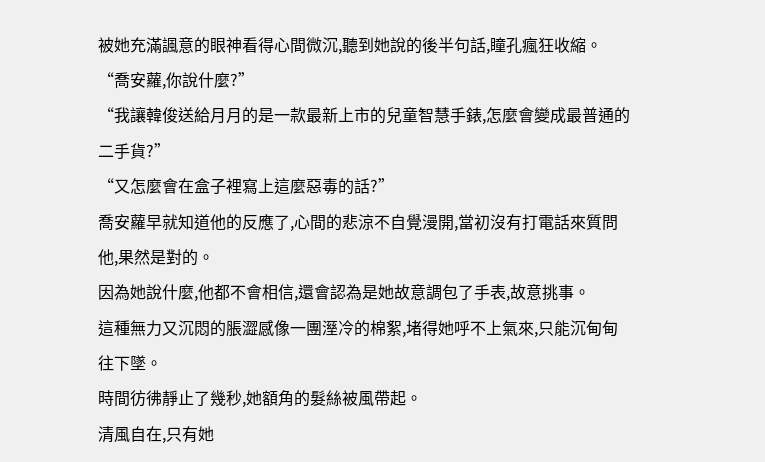被她充滿諷意的眼神看得心間微沉,聽到她說的後半句話,瞳孔瘋狂收縮。
“喬安蘿,你說什麼?”
“我讓韓俊送給月月的是一款最新上市的兒童智慧手錶,怎麼會變成最普通的二手貨?”
“又怎麼會在盒子裡寫上這麼惡毒的話?”
喬安蘿早就知道他的反應了,心間的悲涼不自覺漫開,當初沒有打電話來質問他,果然是對的。
因為她說什麼,他都不會相信,還會認為是她故意調包了手表,故意挑事。
這種無力又沉悶的脹澀感像一團溼冷的棉絮,堵得她呼不上氣來,只能沉甸甸往下墜。
時間彷彿靜止了幾秒,她額角的髮絲被風帶起。
清風自在,只有她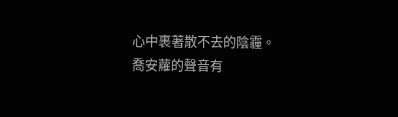心中裹著散不去的陰霾。
喬安蘿的聲音有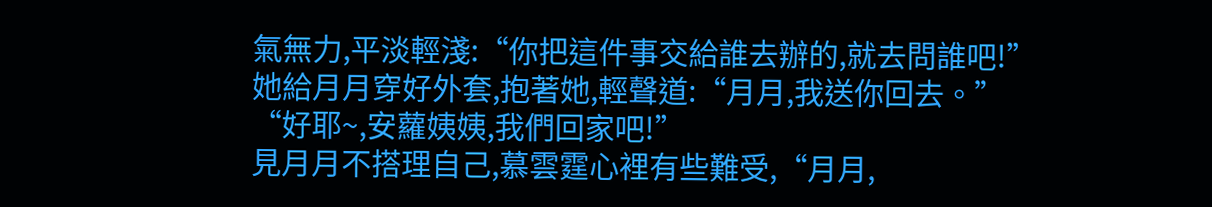氣無力,平淡輕淺:“你把這件事交給誰去辦的,就去問誰吧!”
她給月月穿好外套,抱著她,輕聲道:“月月,我送你回去。”
“好耶~,安蘿姨姨,我們回家吧!”
見月月不搭理自己,慕雲霆心裡有些難受,“月月,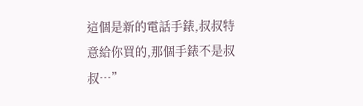這個是新的電話手錶,叔叔特意給你買的,那個手錶不是叔叔…”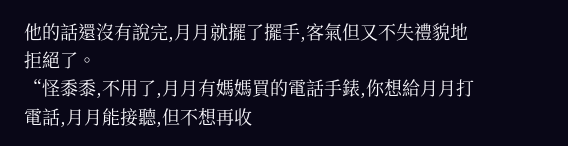他的話還沒有說完,月月就擺了擺手,客氣但又不失禮貌地拒絕了。
“怪黍黍,不用了,月月有媽媽買的電話手錶,你想給月月打電話,月月能接聽,但不想再收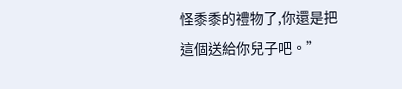怪黍黍的禮物了,你還是把這個送給你兒子吧。”